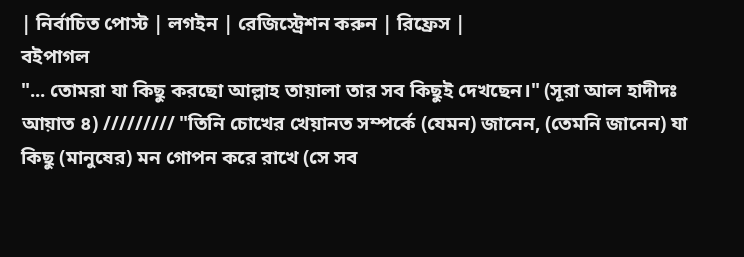| নির্বাচিত পোস্ট | লগইন | রেজিস্ট্রেশন করুন | রিফ্রেস |
বইপাগল
"... তোমরা যা কিছু করছো আল্লাহ তায়ালা তার সব কিছুই দেখছেন।" (সূরা আল হাদীদঃ আয়াত ৪) ///////// "তিনি চোখের খেয়ানত সম্পর্কে (যেমন) জানেন, (তেমনি জানেন) যা কিছু (মানুষের) মন গোপন করে রাখে (সে সব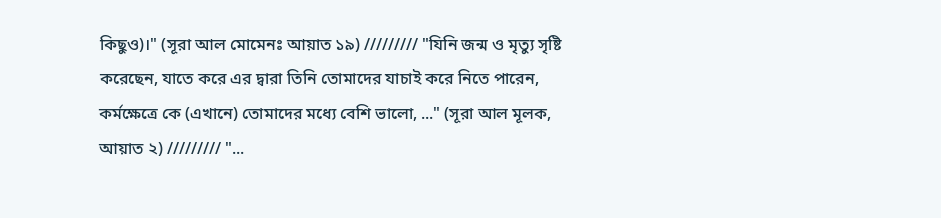কিছুও)।" (সূরা আল মোমেনঃ আয়াত ১৯) ///////// "যিনি জন্ম ও মৃত্যু সৃষ্টি করেছেন, যাতে করে এর দ্বারা তিনি তোমাদের যাচাই করে নিতে পারেন, কর্মক্ষেত্রে কে (এখানে) তোমাদের মধ্যে বেশি ভালো, ..." (সূরা আল মূলক, আয়াত ২) ///////// "...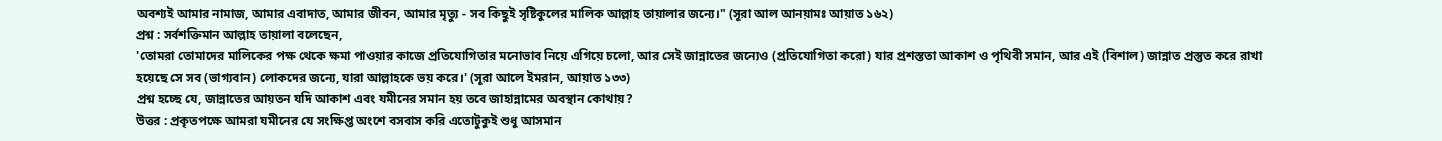অবশ্যই আমার নামাজ, আমার এবাদাত, আমার জীবন, আমার মৃত্যু - সব কিছুই সৃষ্টিকুলের মালিক আল্লাহ তায়ালার জন্যে।" (সূরা আল আনয়ামঃ আয়াত ১৬২)
প্রশ্ন : সর্বশক্তিমান আল্লাহ তায়ালা বলেছেন,
'তোমরা তোমাদের মালিকের পক্ষ থেকে ক্ষমা পাওয়ার কাজে প্রতিযোগিতার মনোভাব নিয়ে এগিয়ে চলো, আর সেই জান্নাতের জন্যেও (প্রতিযোগিতা করো) যার প্রশস্ততা আকাশ ও পৃথিবী সমান, আর এই (বিশাল) জান্নাত প্রস্তুত করে রাখা হয়েছে সে সব (ভাগ্যবান) লোকদের জন্যে, যারা আল্লাহকে ভয় করে।' (সূরা আলে ইমরান, আয়াত ১৩৩)
প্রশ্ন হচ্ছে যে, জান্নাতের আয়তন যদি আকাশ এবং যমীনের সমান হয় তবে জাহান্নামের অবস্থান কোথায়?
উত্তর : প্রকৃতপক্ষে আমরা যমীনের যে সংক্ষিপ্ত অংশে বসবাস করি এতোটুকুই শুধু আসমান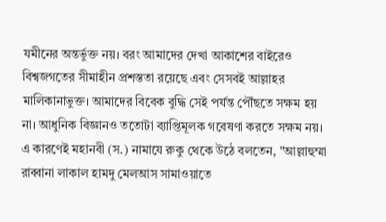যমীনের অন্তর্ভুক্ত নয়। বরং আমাদের দেখা আকাশের বাইরেও বিশ্বজগতের সীমাহীন প্রশস্ততা রয়েছে এবং সেসবই আল্লাহর মালিকানাভুক্ত। আমাদের বিবেক বুদ্ধি সেই পর্যন্ত পৌঁছতে সক্ষম হয় না। আধুনিক বিজ্ঞানও ততোটা ব্যাপ্তিমূলক গবেষণা করতে সক্ষম নয়।
এ কারণেই মহানবী (স.) নামাযে রুকু থেকে উঠে বলতেন, "আল্লাহুম্মা রাব্বানা লাকাল হামদু মেলআস সামাওয়াতে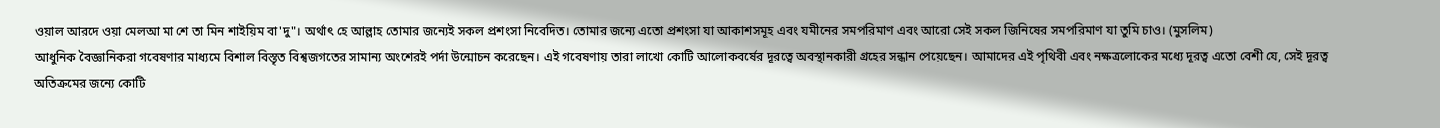ওয়াল আরদে ওয়া মেলআ মা শে তা মিন শাইয়িম বা'দু"। অর্থাৎ হে আল্লাহ তোমার জন্যেই সকল প্রশংসা নিবেদিত। তোমার জন্যে এতো প্রশংসা যা আকাশসমূহ এবং যমীনের সমপরিমাণ এবং আরো সেই সকল জিনিষের সমপরিমাণ যা তুমি চাও। (মুসলিম)
আধুনিক বৈজ্ঞানিকরা গবেষণার মাধ্যমে বিশাল বিস্তৃত বিশ্বজগতের সামান্য অংশেরই পর্দা উন্মোচন করেছেন। এই গবেষণায় তারা লাখো কোটি আলোকবর্ষের দূরত্বে অবস্থানকারী গ্রহের সন্ধান পেয়েছেন। আমাদের এই পৃথিবী এবং নক্ষত্রলোকের মধ্যে দূরত্ব এতো বেশী যে, সেই দূরত্ব অতিক্রমের জন্যে কোটি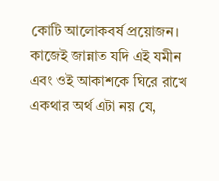কোটি আলোকবর্ষ প্রয়োজন।
কাজেই জান্নাত যদি এই যমীন এবং ওই আকাশকে ঘিরে রাখে একথার অর্থ এটা নয় যে,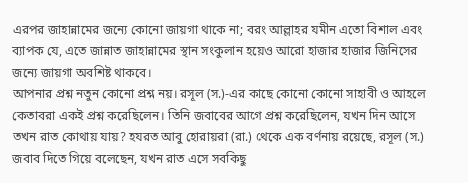এরপর জাহান্নামের জন্যে কোনো জায়গা থাকে না; বরং আল্লাহর যমীন এতো বিশাল এবং ব্যাপক যে, এতে জান্নাত জাহান্নামের স্থান সংকুলান হয়েও আরো হাজার হাজার জিনিসের জন্যে জায়গা অবশিষ্ট থাকবে।
আপনার প্রশ্ন নতুন কোনো প্রশ্ন নয়। রসূল (স.)-এর কাছে কোনো কোনো সাহাবী ও আহলে কেতাবরা একই প্রশ্ন করেছিলেন। তিনি জবাবের আগে প্রশ্ন করেছিলেন, যখন দিন আসে তখন রাত কোথায় যায়? হযরত আবু হোরায়রা (রা.) থেকে এক বর্ণনায় রয়েছে, রসূল (স.) জবাব দিতে গিয়ে বলেছেন, যখন রাত এসে সবকিছু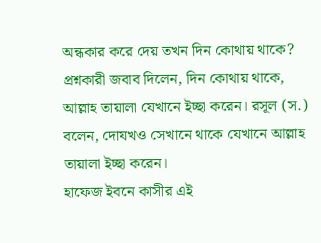অন্ধকার করে দেয় তখন দিন কোথায় থাকে? প্রশ্নকারী জবাব দিলেন, দিন কোথায় থাকে, আল্লাহ তায়ালা যেখানে ইচ্ছা করেন। রসূল (স.) বলেন, দোযখও সেখানে থাকে যেখানে আল্লাহ তায়ালা ইচ্ছা করেন।
হাফেজ ইবনে কাসীর এই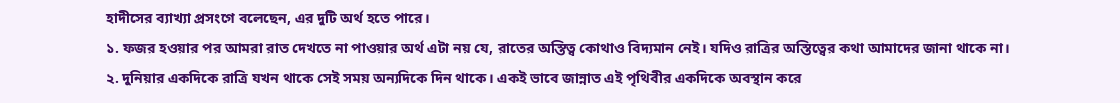হাদীসের ব্যাখ্যা প্রসংগে বলেছেন, এর দুটি অর্থ হতে পারে।
১. ফজর হওয়ার পর আমরা রাত দেখতে না পাওয়ার অর্থ এটা নয় যে, রাতের অস্তিত্ব কোথাও বিদ্যমান নেই। যদিও রাত্রির অস্তিত্বের কথা আমাদের জানা থাকে না।
২. দুনিয়ার একদিকে রাত্রি যখন থাকে সেই সময় অন্যদিকে দিন থাকে। একই ভাবে জান্নাত এই পৃথিবীর একদিকে অবস্থান করে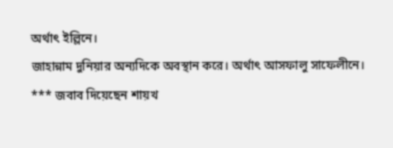অর্থাৎ ইল্লিনে।
জাহান্নাম দুনিয়ার অন্যদিকে অবস্থান করে। অর্থাৎ আসফালু সাফেলীনে।
*** জবাব দিয়েছেন শায়খ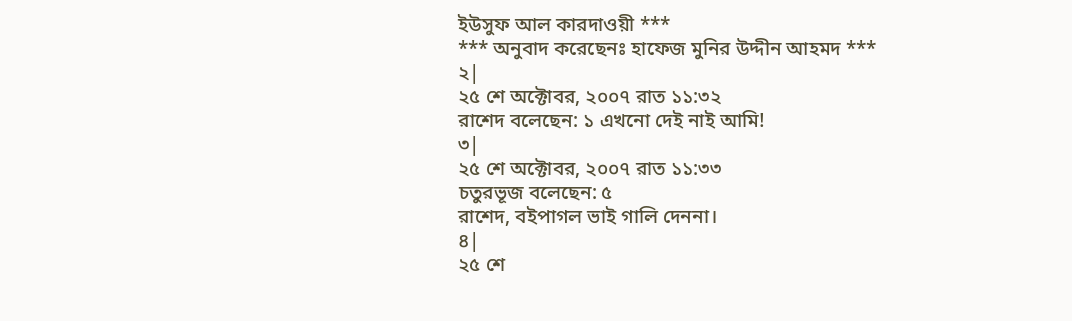ইউসুফ আল কারদাওয়ী ***
*** অনুবাদ করেছেনঃ হাফেজ মুনির উদ্দীন আহমদ ***
২|
২৫ শে অক্টোবর, ২০০৭ রাত ১১:৩২
রাশেদ বলেছেন: ১ এখনো দেই নাই আমি!
৩|
২৫ শে অক্টোবর, ২০০৭ রাত ১১:৩৩
চতুরভূজ বলেছেন: ৫
রাশেদ, বইপাগল ভাই গালি দেননা।
৪|
২৫ শে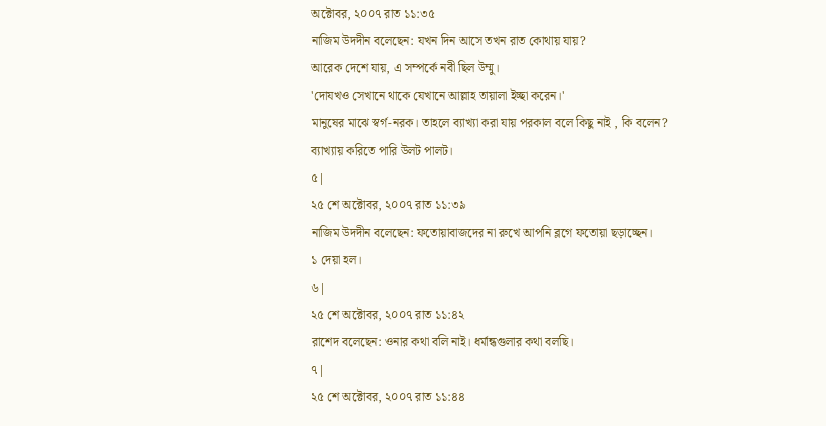অক্টোবর, ২০০৭ রাত ১১:৩৫
নাজিম উদদীন বলেছেন: যখন দিন আসে তখন রাত কোথায় যায়?
আরেক দেশে যায়, এ সম্পর্কে নবী ছিল উম্মু।
'দোযখও সেখানে থাকে যেখানে আল্লাহ তায়ালা ইচ্ছা করেন।'
মানুষের মাঝে স্বর্গ-নরক। তাহলে ব্যাখ্যা করা যায় পরকাল বলে কিছু নাই , কি বলেন?
ব্যাখ্যায় করিতে পারি উলট পালট।
৫|
২৫ শে অক্টোবর, ২০০৭ রাত ১১:৩৯
নাজিম উদদীন বলেছেন: ফতোয়াবাজদের না রুখে আপনি ব্লগে ফতোয়া ছড়াচ্ছেন।
১ দেয়া হল।
৬|
২৫ শে অক্টোবর, ২০০৭ রাত ১১:৪২
রাশেদ বলেছেন: ওনার কথা বলি নাই। ধর্মান্ধগুলার কথা বলছি।
৭|
২৫ শে অক্টোবর, ২০০৭ রাত ১১:৪৪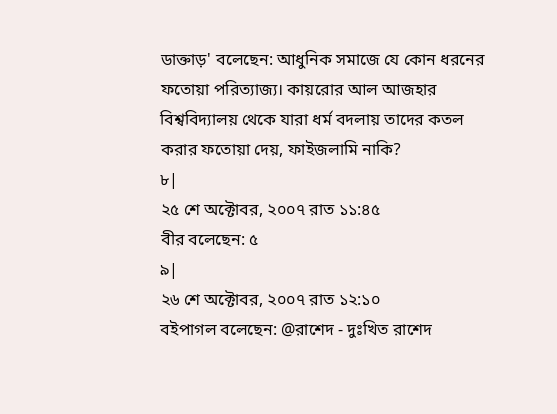ডাক্তাড়' বলেছেন: আধুনিক সমাজে যে কোন ধরনের ফতোয়া পরিত্যাজ্য। কায়রোর আল আজহার বিশ্ববিদ্যালয় থেকে যারা ধর্ম বদলায় তাদের কতল করার ফতোয়া দেয়, ফাইজলামি নাকি?
৮|
২৫ শে অক্টোবর, ২০০৭ রাত ১১:৪৫
বীর বলেছেন: ৫
৯|
২৬ শে অক্টোবর, ২০০৭ রাত ১২:১০
বইপাগল বলেছেন: @রাশেদ - দুঃখিত রাশেদ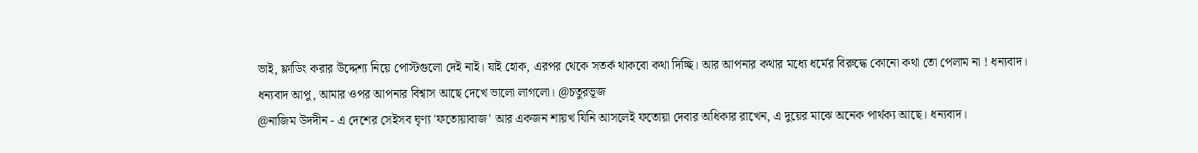ভাই, ফ্লাডিং করার উদ্দেশ্য নিয়ে পোস্টগুলো দেই নাই। যাই হোক, এরপর থেকে সতর্ক থাকবো কথা দিচ্ছি। আর আপনার কথার মধ্যে ধর্মের বিরুদ্ধে কোনো কথা তো পেলাম না ! ধন্যবাদ।
ধন্যবাদ আপু, আমার ওপর আপনার বিশ্বাস আছে দেখে ভালো লাগলো। @চতুরভূজ
@নাজিম উদদীন - এ দেশের সেইসব ঘৃণ্য 'ফতোয়াবাজ' আর একজন শায়খ যিনি আসলেই ফতোয়া দেবার অধিকার রাখেন, এ দুয়ের মাঝে অনেক পার্থক্য আছে। ধন্যবাদ।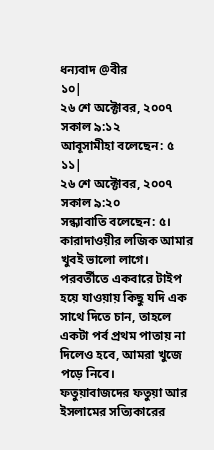ধন্যবাদ @বীর
১০|
২৬ শে অক্টোবর, ২০০৭ সকাল ৯:১২
আবূসামীহা বলেছেন: ৫
১১|
২৬ শে অক্টোবর, ২০০৭ সকাল ৯:২০
সন্ধ্যাবাতি বলেছেন: ৫।
কারাদাওয়ীর লজিক আমার খুবই ভালো লাগে।
পরবর্তীতে একবারে টাইপ হয়ে যাওয়ায় কিছু যদি এক সাথে দিতে চান, তাহলে একটা পর্ব প্রথম পাতায় না দিলেও হবে, আমরা খুজে পড়ে নিবে।
ফতুয়াবাজদের ফতুয়া আর ইসলামের সত্যিকারের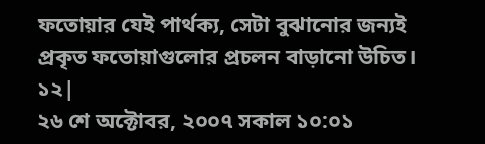ফতোয়ার যেই পার্থক্য, সেটা বুঝানোর জন্যই প্রকৃত ফতোয়াগুলোর প্রচলন বাড়ানো উচিত।
১২|
২৬ শে অক্টোবর, ২০০৭ সকাল ১০:০১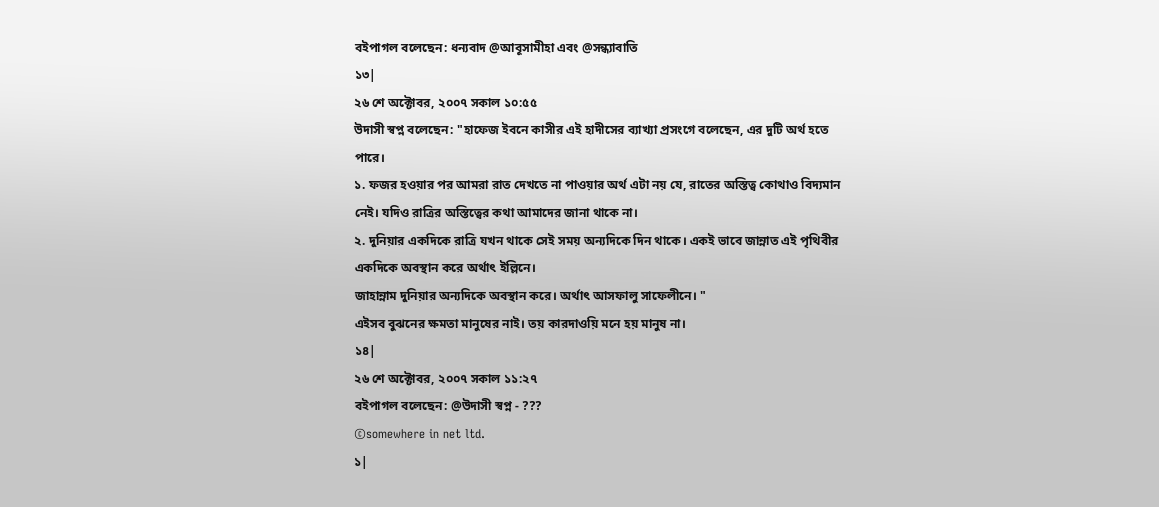বইপাগল বলেছেন: ধন্যবাদ @আবূসামীহা এবং @সন্ধ্যাবাতি
১৩|
২৬ শে অক্টোবর, ২০০৭ সকাল ১০:৫৫
উদাসী স্বপ্ন বলেছেন: "হাফেজ ইবনে কাসীর এই হাদীসের ব্যাখ্যা প্রসংগে বলেছেন, এর দুটি অর্থ হতে পারে।
১. ফজর হওয়ার পর আমরা রাত দেখতে না পাওয়ার অর্থ এটা নয় যে, রাতের অস্তিত্ব কোথাও বিদ্যমান নেই। যদিও রাত্রির অস্তিত্বের কথা আমাদের জানা থাকে না।
২. দুনিয়ার একদিকে রাত্রি যখন থাকে সেই সময় অন্যদিকে দিন থাকে। একই ভাবে জান্নাত এই পৃথিবীর একদিকে অবস্থান করে অর্থাৎ ইল্লিনে।
জাহান্নাম দুনিয়ার অন্যদিকে অবস্থান করে। অর্থাৎ আসফালু সাফেলীনে। "
এইসব বুঝনের ক্ষমতা মানুষের নাই। তয় কারদাওয়ি মনে হয় মানুষ না।
১৪|
২৬ শে অক্টোবর, ২০০৭ সকাল ১১:২৭
বইপাগল বলেছেন: @উদাসী স্বপ্ন - ???
©somewhere in net ltd.
১|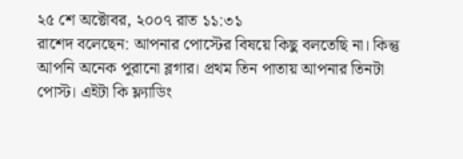২৫ শে অক্টোবর, ২০০৭ রাত ১১:৩১
রাশেদ বলেছেন: আপনার পোস্টের বিষয়ে কিছু বলতেছি না। কিন্তু আপনি অনেক পুরানো ব্লগার। প্রথম তিন পাতায় আপনার তিনটা পোস্ট। এইটা কি ফ্ল্যাডিং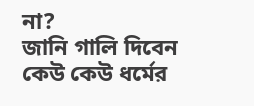না?
জানি গালি দিবেন কেউ কেউ ধর্মের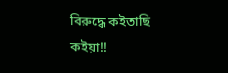বিরুদ্ধে কইতাছি কইয়া!!